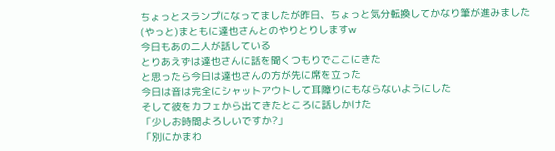ちょっとスランプになってましたが昨日、ちょっと気分転換してかなり筆が進みました
(やっと)まともに達也さんとのやりとりしますw
今日もあの二人が話している
とりあえずは達也さんに話を聞くつもりでここにきた
と思ったら今日は達也さんの方が先に席を立った
今日は音は完全にシャットアウトして耳障りにもならないようにした
そして彼をカフェから出てきたところに話しかけた
「少しお時間よろしいですか?」
「別にかまわ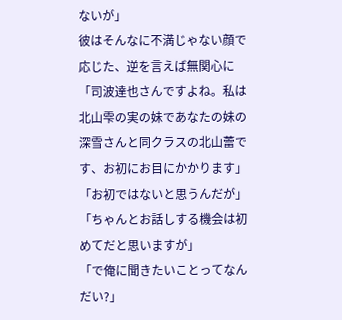ないが」
彼はそんなに不満じゃない顔で応じた、逆を言えば無関心に
「司波達也さんですよね。私は北山雫の実の妹であなたの妹の深雪さんと同クラスの北山蕾です、お初にお目にかかります」
「お初ではないと思うんだが」
「ちゃんとお話しする機会は初めてだと思いますが」
「で俺に聞きたいことってなんだい?」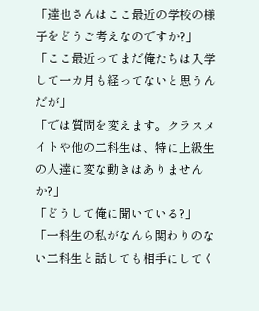「達也さんはここ最近の学校の様子をどうご考えなのですか?」
「ここ最近ってまだ俺たちは入学して一カ月も経ってないと思うんだが」
「では質問を変えます。クラスメイトや他の二科生は、特に上級生の人達に変な動きはありませんか?」
「どうして俺に聞いている?」
「一科生の私がなんら関わりのない二科生と話しても相手にしてく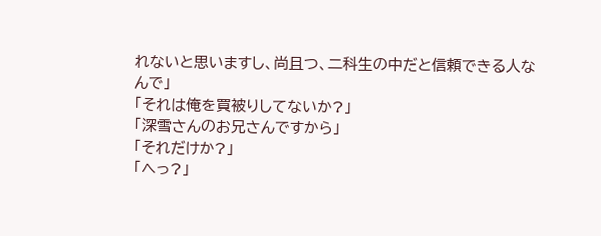れないと思いますし、尚且つ、二科生の中だと信頼できる人なんで」
「それは俺を買被りしてないか?」
「深雪さんのお兄さんですから」
「それだけか?」
「へっ?」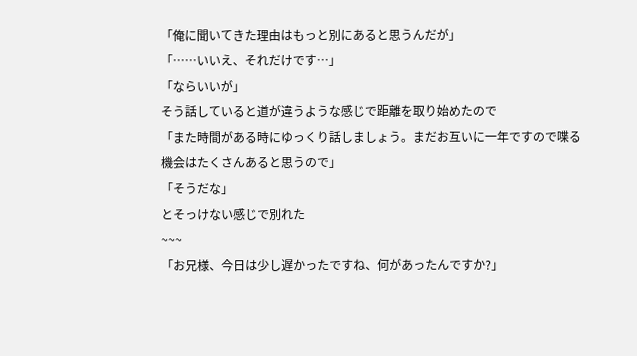「俺に聞いてきた理由はもっと別にあると思うんだが」
「……いいえ、それだけです…」
「ならいいが」
そう話していると道が違うような感じで距離を取り始めたので
「また時間がある時にゆっくり話しましょう。まだお互いに一年ですので喋る機会はたくさんあると思うので」
「そうだな」
とそっけない感じで別れた
~~~
「お兄様、今日は少し遅かったですね、何があったんですか?」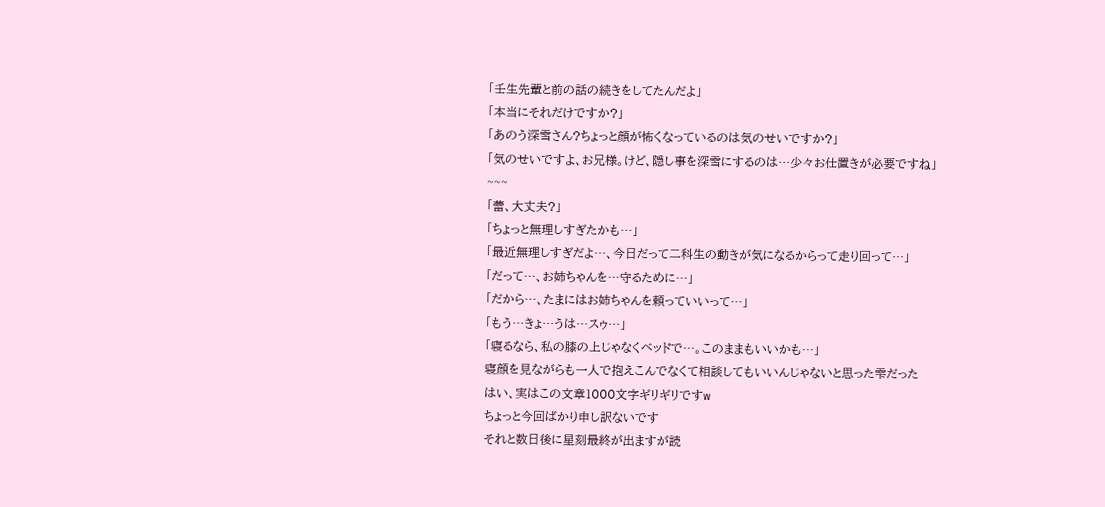「壬生先輩と前の話の続きをしてたんだよ」
「本当にそれだけですか?」
「あのう深雪さん?ちょっと顔が怖くなっているのは気のせいですか?」
「気のせいですよ、お兄様。けど、隠し事を深雪にするのは…少々お仕置きが必要ですね」
~~~
「蕾、大丈夫?」
「ちょっと無理しすぎたかも…」
「最近無理しすぎだよ…、今日だって二科生の動きが気になるからって走り回って…」
「だって…、お姉ちゃんを…守るために…」
「だから…、たまにはお姉ちゃんを頼っていいって…」
「もう…きょ…うは…スゥ…」
「寝るなら、私の膝の上じゃなくベッドで…。このままもいいかも…」
寝顔を見ながらも一人で抱えこんでなくて相談してもいいんじゃないと思った雫だった
はい、実はこの文章1000文字ギリギリですw
ちょっと今回ばかり申し訳ないです
それと数日後に星刻最終が出ますが読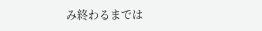み終わるまでは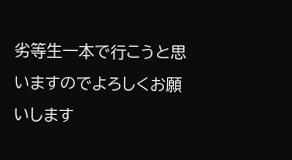劣等生一本で行こうと思いますのでよろしくお願いします